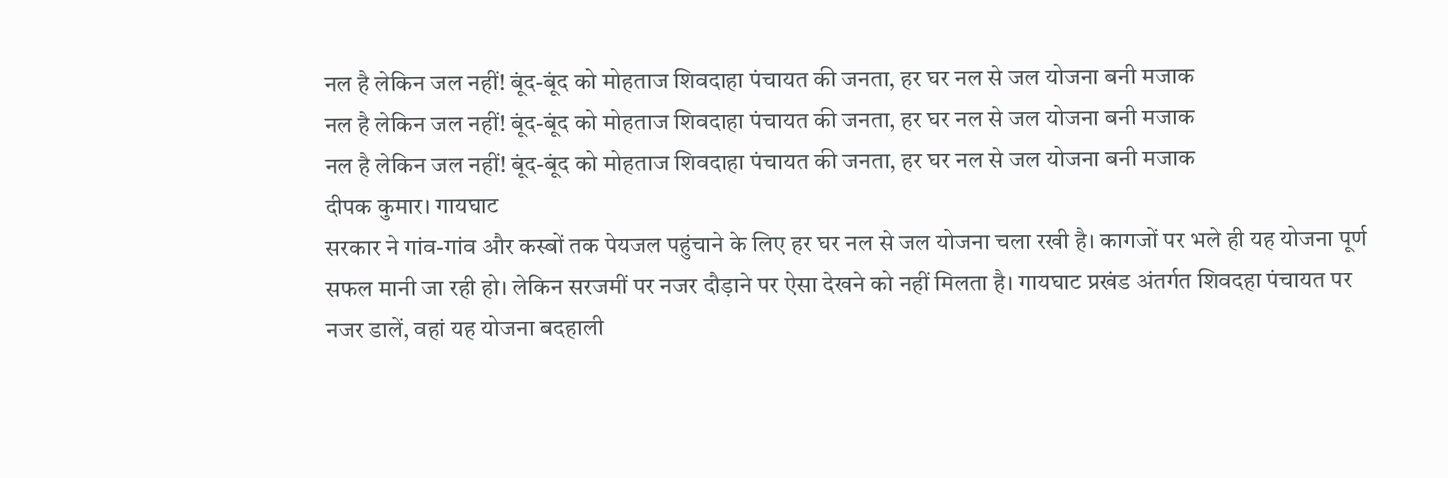नल है लेकिन जल नहीं! बूंद-बूंद को मोहताज शिवदाहा पंचायत की जनता, हर घर नल से जल योजना बनी मजाक
नल है लेकिन जल नहीं! बूंद-बूंद को मोहताज शिवदाहा पंचायत की जनता, हर घर नल से जल योजना बनी मजाक
नल है लेकिन जल नहीं! बूंद-बूंद को मोहताज शिवदाहा पंचायत की जनता, हर घर नल से जल योजना बनी मजाक
दीपक कुमार। गायघाट
सरकार ने गांव-गांव और कस्बों तक पेयजल पहुंचाने के लिए हर घर नल से जल योजना चला रखी है। कागजों पर भले ही यह योजना पूर्ण सफल मानी जा रही हो। लेकिन सरजमीं पर नजर दौड़ाने पर ऐसा देखने को नहीं मिलता है। गायघाट प्रखंड अंतर्गत शिवदहा पंचायत पर नजर डालें, वहां यह योजना बदहाली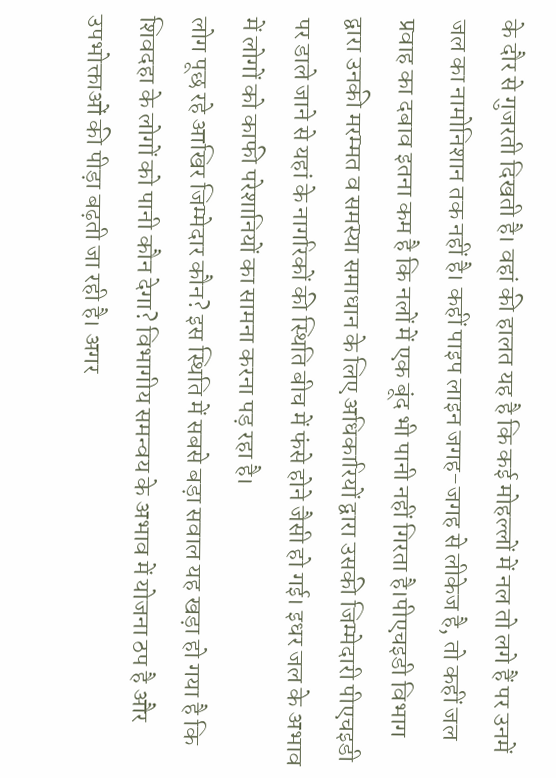के दौर से गुजरती दिखती है। वहां की हालत यह है कि कई मोहल्लों में नल तो लगे हैं पर उनमें जल का नामोनिशान तक नहीं है। कहीं पाइप लाइन जगह-जगह से लीकेज है, तो कहीं जल प्रवाह का दबाव इतना कम है कि नलों में एक बूंद भी पानी नहीं गिरता है।पीएचइडी विभाग द्वारा उनकी मरम्मत व समस्या समाधान के लिए अधिकारियों द्वारा उसकी जिम्मेदारी पीएचइडी पर डाले जाने से यहां के नागरिकों की स्थिति बीच में फंसे होने जैसी हो गई। इधर जल के अभाव में लोगों को काफी परेशानियों का सामना करना पड़ रहा है।
लोग पूछ रहे आखिर जिम्मेदार कौन? इस स्थिति में सबसे बड़ा सवाल यह खड़ा हो गया है कि शिवदहा के लोगों को पानी कौन देगा? विभागीय समन्वय के अभाव में योजना ठप है और उपभोक्ताओं की पीड़ा बढ़ती जा रही है। अगर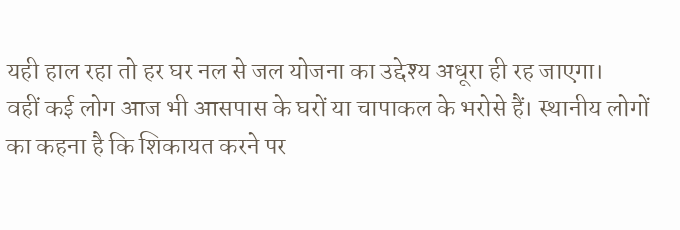यही हाल रहा तो हर घर नल से जल योजना का उद्देश्य अधूरा ही रह जाएगा।
वहीं कई लोग आज भी आसपास के घरों या चापाकल के भरोसे हैं। स्थानीय लोगों का कहना है कि शिकायत करने पर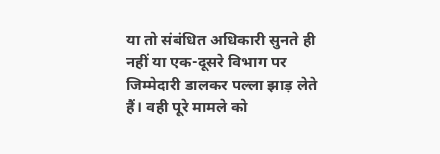या तो संबंधित अधिकारी सुनते ही नहीं या एक-दूसरे विभाग पर जिम्मेदारी डालकर पल्ला झाड़ लेते हैं। वही पूरे मामले को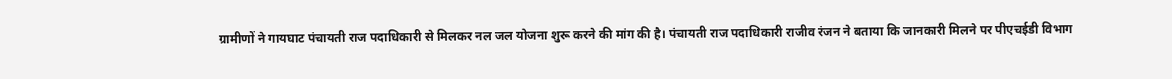ग्रामीणों ने गायघाट पंचायती राज पदाधिकारी से मिलकर नल जल योजना शुरू करने की मांग की है। पंचायती राज पदाधिकारी राजीव रंजन ने बताया कि जानकारी मिलने पर पीएचईडी विभाग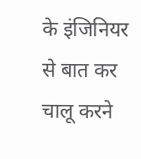के इंजिनियर से बात कर चालू करने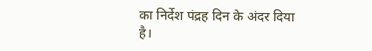का निर्देश पंद्रह दिन के अंदर दिया है।